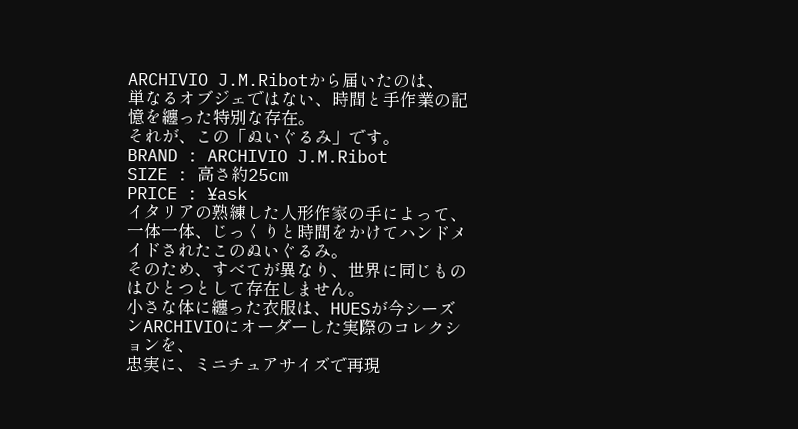ARCHIVIO J.M.Ribotから届いたのは、
単なるオブジェではない、時間と手作業の記憶を纏った特別な存在。
それが、この「ぬいぐるみ」です。
BRAND : ARCHIVIO J.M.Ribot
SIZE : 高さ約25cm
PRICE : ¥ask
イタリアの熟練した人形作家の手によって、
一体一体、じっくりと時間をかけてハンドメイドされたこのぬいぐるみ。
そのため、すべてが異なり、世界に同じものはひとつとして存在しません。
小さな体に纏った衣服は、HUESが今シーズンARCHIVIOにオーダーした実際のコレクションを、
忠実に、ミニチュアサイズで再現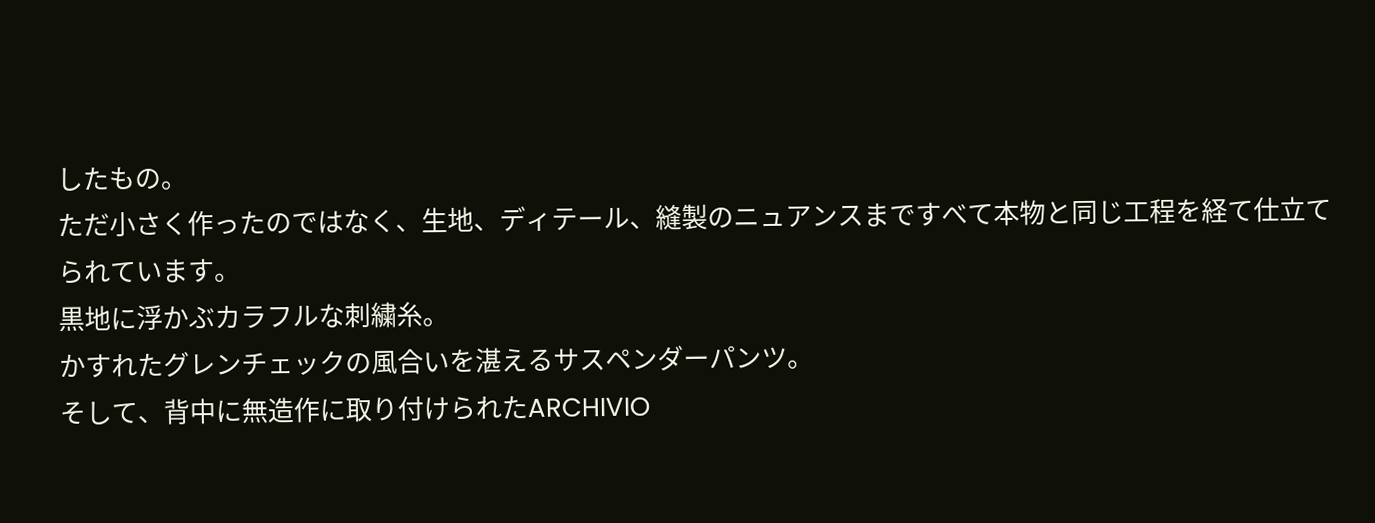したもの。
ただ小さく作ったのではなく、生地、ディテール、縫製のニュアンスまですべて本物と同じ工程を経て仕立てられています。
黒地に浮かぶカラフルな刺繍糸。
かすれたグレンチェックの風合いを湛えるサスペンダーパンツ。
そして、背中に無造作に取り付けられたARCHIVIO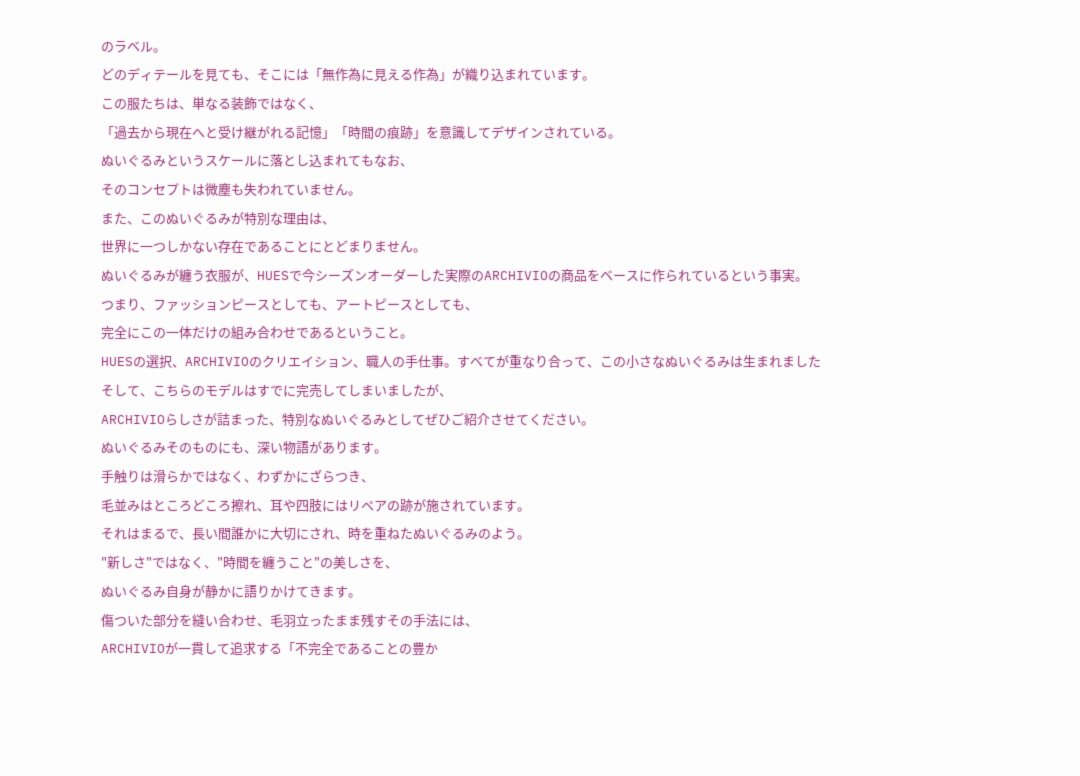のラベル。
どのディテールを見ても、そこには「無作為に見える作為」が織り込まれています。
この服たちは、単なる装飾ではなく、
「過去から現在へと受け継がれる記憶」「時間の痕跡」を意識してデザインされている。
ぬいぐるみというスケールに落とし込まれてもなお、
そのコンセプトは微塵も失われていません。
また、このぬいぐるみが特別な理由は、
世界に一つしかない存在であることにとどまりません。
ぬいぐるみが纏う衣服が、HUESで今シーズンオーダーした実際のARCHIVIOの商品をベースに作られているという事実。
つまり、ファッションピースとしても、アートピースとしても、
完全にこの一体だけの組み合わせであるということ。
HUESの選択、ARCHIVIOのクリエイション、職人の手仕事。すべてが重なり合って、この小さなぬいぐるみは生まれました
そして、こちらのモデルはすでに完売してしまいましたが、
ARCHIVIOらしさが詰まった、特別なぬいぐるみとしてぜひご紹介させてください。
ぬいぐるみそのものにも、深い物語があります。
手触りは滑らかではなく、わずかにざらつき、
毛並みはところどころ擦れ、耳や四肢にはリペアの跡が施されています。
それはまるで、長い間誰かに大切にされ、時を重ねたぬいぐるみのよう。
"新しさ"ではなく、"時間を纏うこと"の美しさを、
ぬいぐるみ自身が静かに語りかけてきます。
傷ついた部分を縫い合わせ、毛羽立ったまま残すその手法には、
ARCHIVIOが一貫して追求する「不完全であることの豊か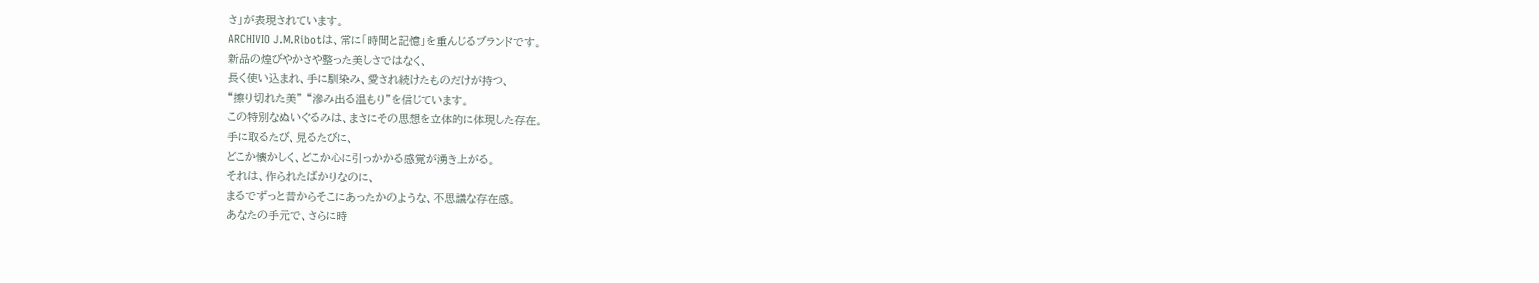さ」が表現されています。
ARCHIVIO J.M.Ribotは、常に「時間と記憶」を重んじるブランドです。
新品の煌びやかさや整った美しさではなく、
長く使い込まれ、手に馴染み、愛され続けたものだけが持つ、
“擦り切れた美” “滲み出る温もり”を信じています。
この特別なぬいぐるみは、まさにその思想を立体的に体現した存在。
手に取るたび、見るたびに、
どこか懐かしく、どこか心に引っかかる感覚が湧き上がる。
それは、作られたばかりなのに、
まるでずっと昔からそこにあったかのような、不思議な存在感。
あなたの手元で、さらに時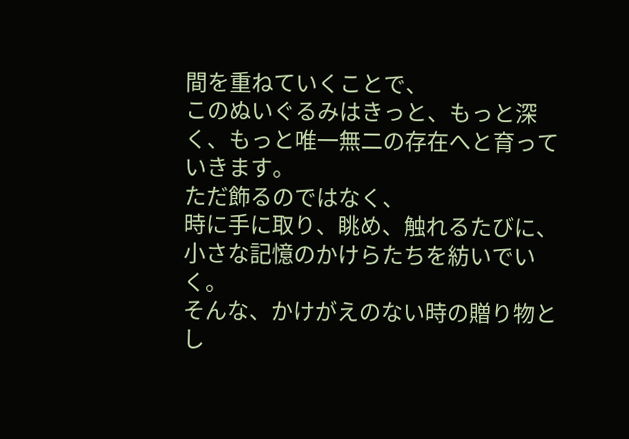間を重ねていくことで、
このぬいぐるみはきっと、もっと深く、もっと唯一無二の存在へと育っていきます。
ただ飾るのではなく、
時に手に取り、眺め、触れるたびに、
小さな記憶のかけらたちを紡いでいく。
そんな、かけがえのない時の贈り物とし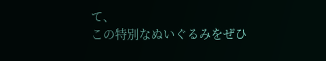て、
この特別なぬいぐるみをぜひ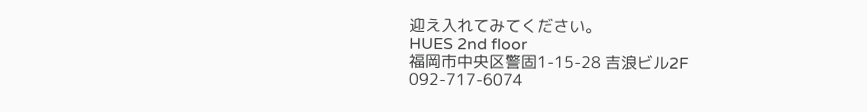迎え入れてみてください。
HUES 2nd floor
福岡市中央区警固1-15-28 吉浪ビル2F
092-717-6074